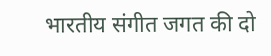भारतीय संगीत जगत की दो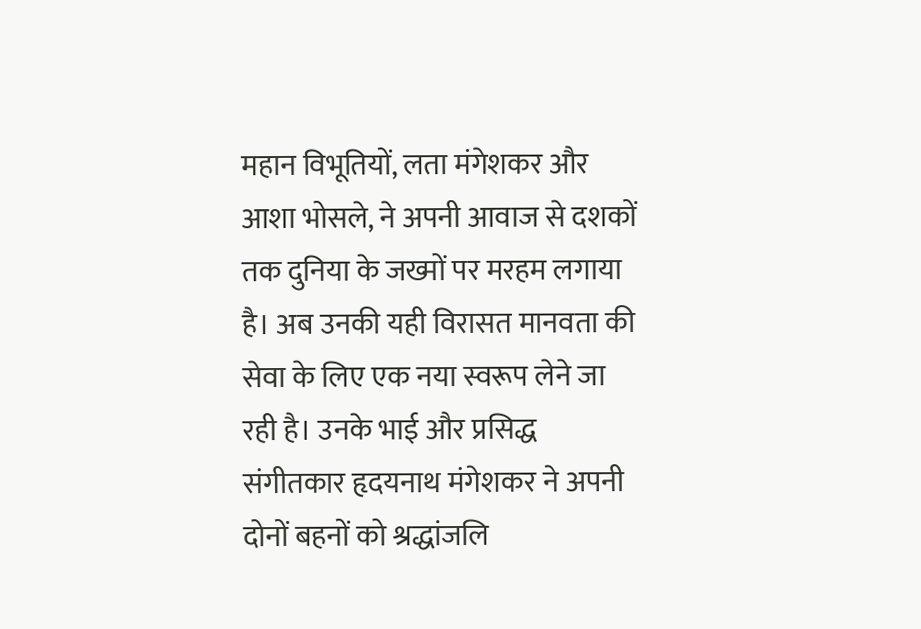महान विभूतियों, लता मंगेशकर और आशा भोसले, ने अपनी आवाज से दशकों तक दुनिया के जख्मों पर मरहम लगाया है। अब उनकी यही विरासत मानवता की सेवा के लिए एक नया स्वरूप लेने जा रही है। उनके भाई और प्रसिद्ध संगीतकार हृदयनाथ मंगेशकर ने अपनी दोनों बहनों को श्रद्धांजलि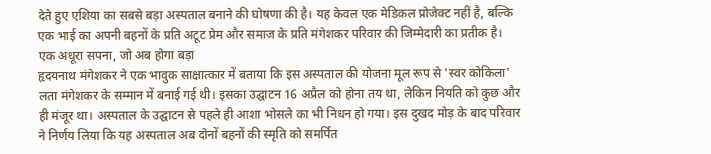देते हुए एशिया का सबसे बड़ा अस्पताल बनाने की घोषणा की है। यह केवल एक मेडिकल प्रोजेक्ट नहीं है, बल्कि एक भाई का अपनी बहनों के प्रति अटूट प्रेम और समाज के प्रति मंगेशकर परिवार की जिम्मेदारी का प्रतीक है।
एक अधूरा सपना, जो अब होगा बड़ा
हृदयनाथ मंगेशकर ने एक भावुक साक्षात्कार में बताया कि इस अस्पताल की योजना मूल रूप से 'स्वर कोकिला' लता मंगेशकर के सम्मान में बनाई गई थी। इसका उद्घाटन 16 अप्रैल को होना तय था, लेकिन नियति को कुछ और ही मंजूर था। अस्पताल के उद्घाटन से पहले ही आशा भोसले का भी निधन हो गया। इस दुखद मोड़ के बाद परिवार ने निर्णय लिया कि यह अस्पताल अब दोनों बहनों की स्मृति को समर्पित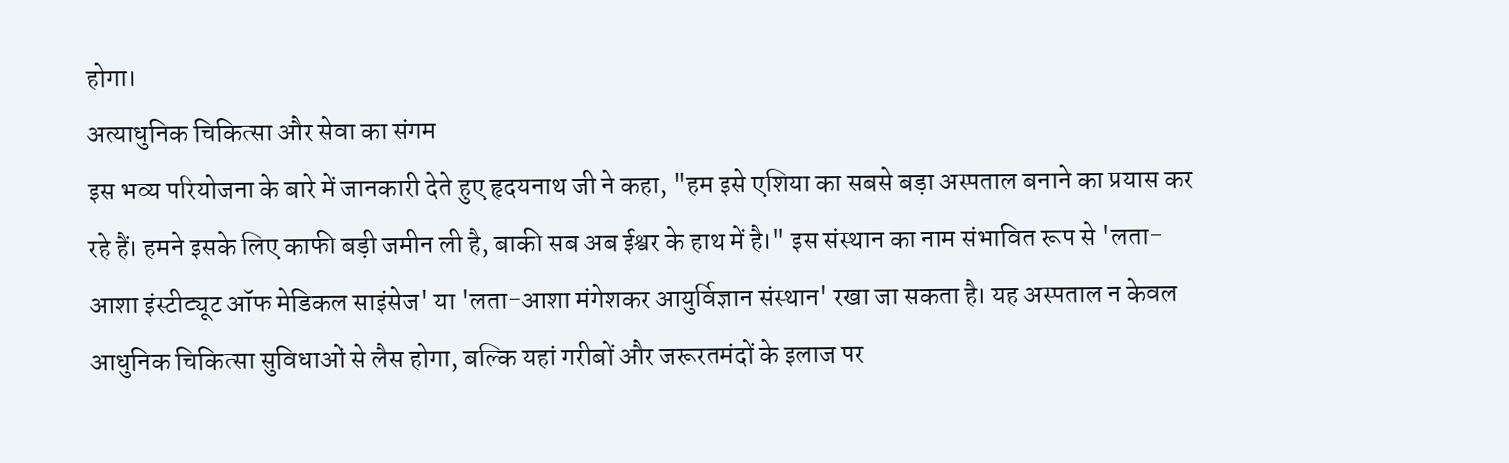होगा।
अत्याधुनिक चिकित्सा और सेवा का संगम
इस भव्य परियोजना के बारे में जानकारी देते हुए हृदयनाथ जी ने कहा, "हम इसे एशिया का सबसे बड़ा अस्पताल बनाने का प्रयास कर रहे हैं। हमने इसके लिए काफी बड़ी जमीन ली है, बाकी सब अब ईश्वर के हाथ में है।" इस संस्थान का नाम संभावित रूप से 'लता-आशा इंस्टीट्यूट ऑफ मेडिकल साइंसेज' या 'लता-आशा मंगेशकर आयुर्विज्ञान संस्थान' रखा जा सकता है। यह अस्पताल न केवल आधुनिक चिकित्सा सुविधाओं से लैस होगा, बल्कि यहां गरीबों और जरूरतमंदों के इलाज पर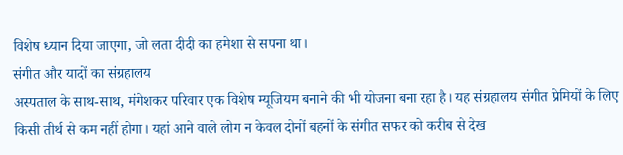विशेष ध्यान दिया जाएगा, जो लता दीदी का हमेशा से सपना था।
संगीत और यादों का संग्रहालय
अस्पताल के साथ-साथ, मंगेशकर परिवार एक विशेष म्यूजियम बनाने की भी योजना बना रहा है। यह संग्रहालय संगीत प्रेमियों के लिए किसी तीर्थ से कम नहीं होगा। यहां आने वाले लोग न केवल दोनों बहनों के संगीत सफर को करीब से देख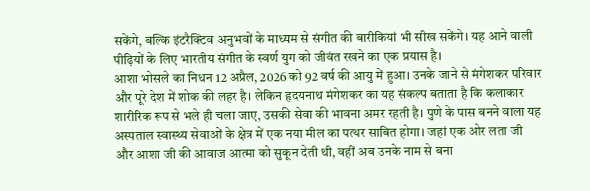सकेंगे, बल्कि इंटरैक्टिव अनुभवों के माध्यम से संगीत की बारीकियां भी सीख सकेंगे। यह आने वाली पीढ़ियों के लिए भारतीय संगीत के स्वर्ण युग को जीवंत रखने का एक प्रयास है।
आशा भोसले का निधन 12 अप्रैल, 2026 को 92 वर्ष की आयु में हुआ। उनके जाने से मंगेशकर परिवार और पूरे देश में शोक की लहर है। लेकिन हृदयनाथ मंगेशकर का यह संकल्प बताता है कि कलाकार शारीरिक रूप से भले ही चला जाए, उसकी सेवा की भावना अमर रहती है। पुणे के पास बनने वाला यह अस्पताल स्वास्थ्य सेवाओं के क्षेत्र में एक नया मील का पत्थर साबित होगा। जहां एक ओर लता जी और आशा जी की आवाज आत्मा को सुकून देती थी, वहीं अब उनके नाम से बना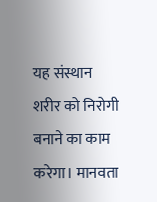यह संस्थान शरीर को निरोगी बनाने का काम करेगा। मानवता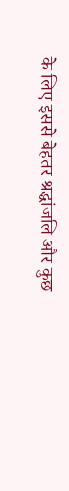के लिए इससे बेहतर श्रद्धांजलि और कुछ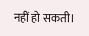नहीं हो सकती।